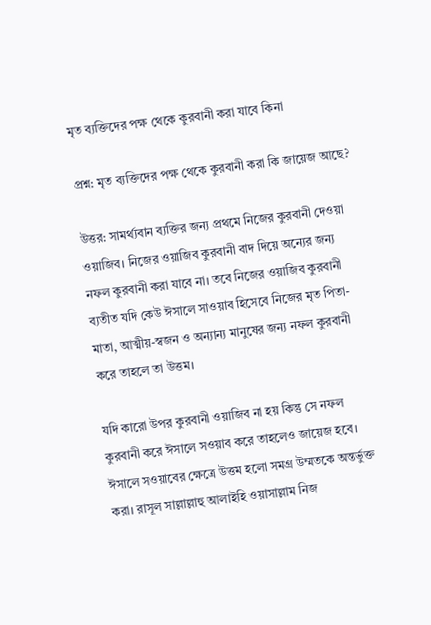মৃত ব্যক্তিদের পক্ষ থেকে কুরবানী করা যাবে কিনা

প্রশ্ন: মৃত ব্যক্তিদের পক্ষ থেকে কুরবানী করা কি জায়েজ আছে?

উত্তর: সামর্থ্যবান ব্যক্তির জন্য প্রথমে নিজের কুরবানী দেওয়া ওয়াজিব। নিজের ওয়াজিব কুরবানী বাদ দিয়ে অন্যের জন্য নফল কুরবানী করা যাবে না। তবে নিজের ওয়াজিব কুরবানী ব্যতীত যদি কেউ ঈসালে সাওয়াব হিসেবে নিজের মৃত পিতা-মাতা, আত্মীয়-স্বজন ও অন্যান্য মানুষের জন্য নফল কুরবানী করে তাহলে তা উত্তম।

যদি কারো উপর কুরবানী ওয়াজিব না হয় কিন্তু সে নফল কুরবানী করে ঈসালে সওয়াব করে তাহলেও জায়েজ হবে। ঈসালে সওয়াবের ক্ষেত্রে উত্তম হলো সমগ্র উম্মতকে অন্তর্ভুক্ত করা। রাসূল সাল্লাল্লাহু আলাইহি ওয়াসাল্লাম নিজ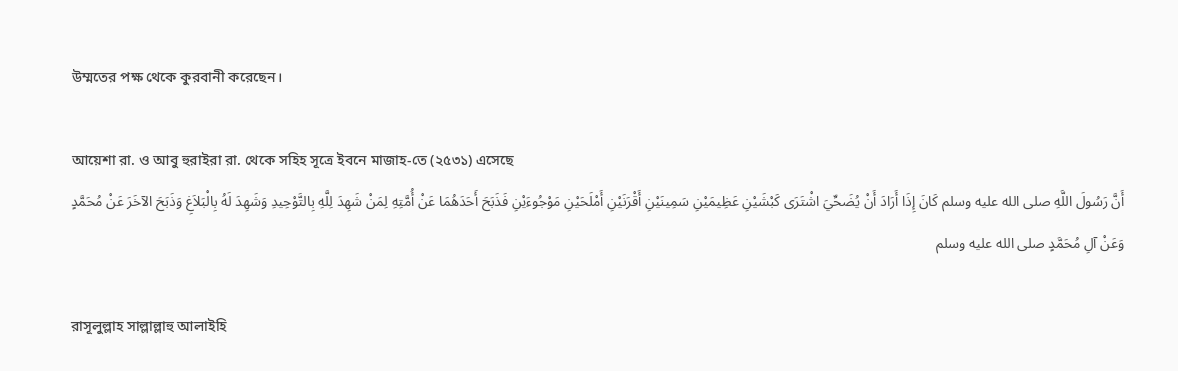উম্মতের পক্ষ থেকে কুরবানী করেছেন।

আয়েশা রা. ও আবু হুরাইরা রা. থেকে সহিহ সূত্রে ইবনে মাজাহ-তে (২৫৩১) এসেছে
أَنَّ رَسُولَ اللَّهِ صلى الله عليه وسلم كَانَ إِذَا أَرَادَ أَنْ يُضَحِّيَ اشْتَرَى كَبْشَيْنِ عَظِيمَيْنِ سَمِينَيْنِ أَقْرَنَيْنِ أَمْلَحَيْنِ مَوْجُوءَيْنِ فَذَبَحَ أَحَدَهُمَا عَنْ أُمَّتِهِ لِمَنْ شَهِدَ لِلَّهِ بِالتَّوْحِيدِ وَشَهِدَ لَهُ بِالْبَلاَغِ وَذَبَحَ الآخَرَ عَنْ مُحَمَّدٍ وَعَنْ آلِ مُحَمَّدٍ صلى الله عليه وسلم

রাসূলুল্লাহ সাল্লাল্লাহু আলাইহি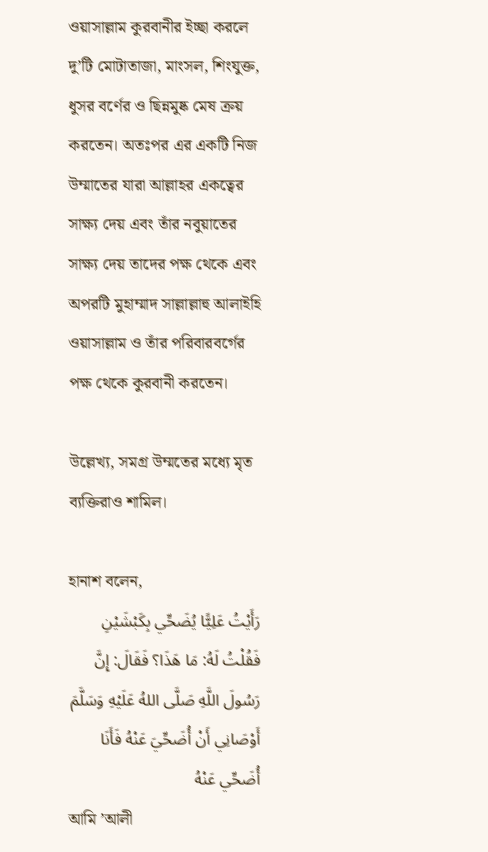ওয়াসাল্লাম কুরবানীর ইচ্ছা করলে দু’টি মোটাতাজা, মাংসল, শিংযুক্ত, ধুসর বর্ণের ও ছিন্নমুষ্ক মেষ ক্রয় করতেন। অতঃপর এর একটি নিজ উম্মাতের যারা আল্লাহর একত্বের সাক্ষ্য দেয় এবং তাঁর নবুয়াতের সাক্ষ্য দেয় তাদের পক্ষ থেকে এবং অপরটি মুহাম্মাদ সাল্লাল্লাহু আলাইহি ওয়াসাল্লাম ও তাঁর পরিবারবর্গের পক্ষ থেকে কুরবানী করতেন।

উল্লেখ্য, সমগ্র উম্মতের মধ্যে মৃত ব্যক্তিরাও শামিল।

হানাশ বলেন,
رَأَيْتُ عَلِيًّا يُضَحِّي بِكَبْشَيْنِ فَقُلْتُ لَهُ: مَا هَذَا؟ فَقَالَ: إِنَّ رَسُولَ اللَّهِ صَلَّى اللهُ عَلَيْهِ وَسَلَّمَ أَوْصَانِي أَنْ أُضَحِّيَ عَنْهُ فَأَنَا أُضَحِّي عَنْهُ
আমি ’আলী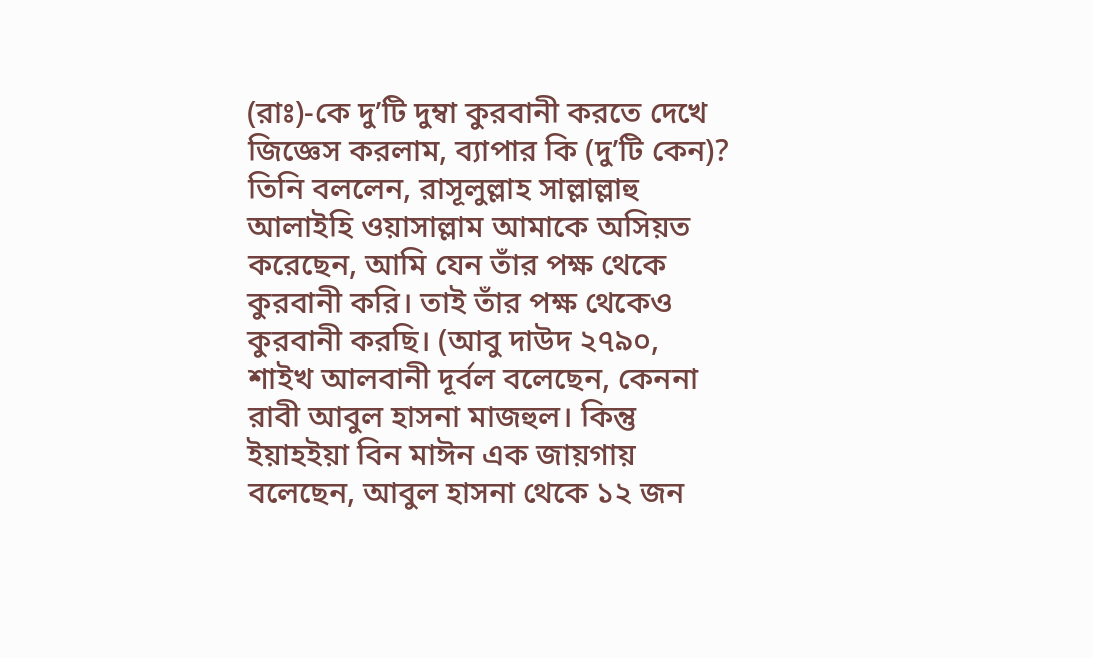(রাঃ)-কে দু’টি দুম্বা কুরবানী করতে দেখে জিজ্ঞেস করলাম, ব্যাপার কি (দু’টি কেন)? তিনি বললেন, রাসূলুল্লাহ সাল্লাল্লাহু আলাইহি ওয়াসাল্লাম আমাকে অসিয়ত করেছেন, আমি যেন তাঁর পক্ষ থেকে কুরবানী করি। তাই তাঁর পক্ষ থেকেও কুরবানী করছি। (আবু দাউদ ২৭৯০, শাইখ আলবানী দূর্বল বলেছেন, কেননা রাবী আবুল হাসনা মাজহুল। কিন্তু ইয়াহইয়া বিন মাঈন এক জায়গায় বলেছেন, আবুল হাসনা থেকে ১২ জন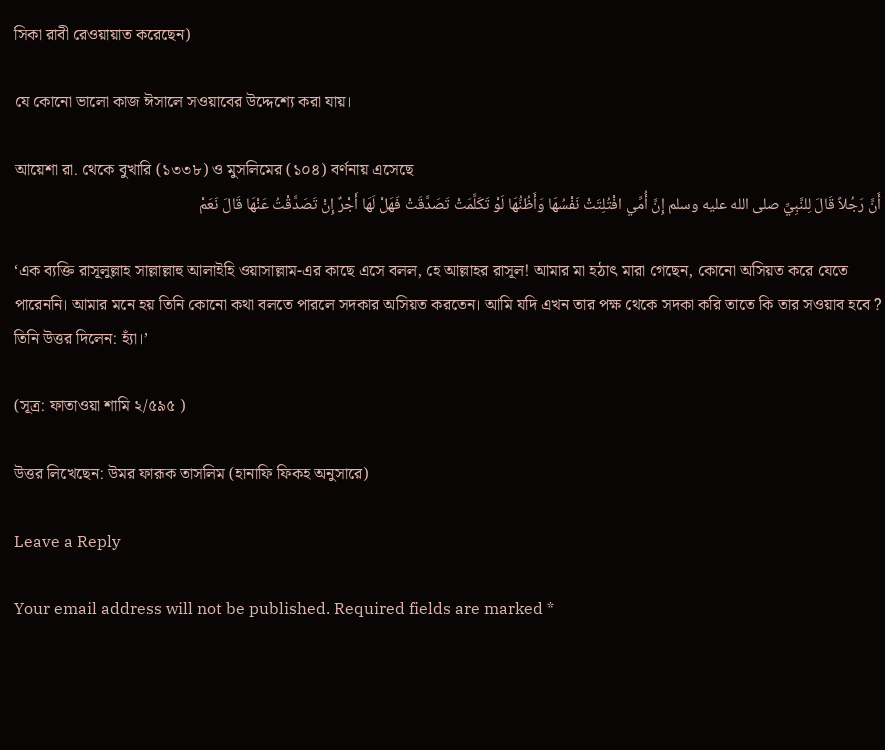সিকা রাবী রেওয়ায়াত করেছেন)

যে কোনো ভালো কাজ ঈসালে সওয়াবের উদ্দেশ্যে করা যায়।

আয়েশা রা. থেকে বুখারি (১৩৩৮) ও মুসলিমের (১০৪) বর্ণনায় এসেছে
أَنَّ رَجُلاً قَالَ لِلنَّبِيِّ صلى الله عليه وسلم إِنَّ أُمِّي افْتُلِتَتْ نَفْسُهَا وَأَظُنُّهَا لَوْ تَكَلَّمَتْ تَصَدَّقَتْ فَهَلْ لَهَا أَجْرٌ إِنْ تَصَدَّقْتُ عَنْهَا قَالَ نَعَمْ

‘এক ব্যক্তি রাসূলুল্লাহ সাল্লাল্লাহু আলাইহি ওয়াসাল্লাম-এর কাছে এসে বলল, হে আল্লাহর রাসূল! আমার মা হঠাৎ মারা গেছেন, কোনো অসিয়ত করে যেতে পারেননি। আমার মনে হয় তিনি কোনো কথা বলতে পারলে সদকার অসিয়ত করতেন। আমি যদি এখন তার পক্ষ থেকে সদকা করি তাতে কি তার সওয়াব হবে ? তিনি উত্তর দিলেন: হ্যাঁ।’

(সূত্র: ফাতাওয়া শামি ২/৫৯৫ )

উত্তর লিখেছেন: উমর ফারূক তাসলিম (হানাফি ফিকহ অনুসারে)

Leave a Reply

Your email address will not be published. Required fields are marked *